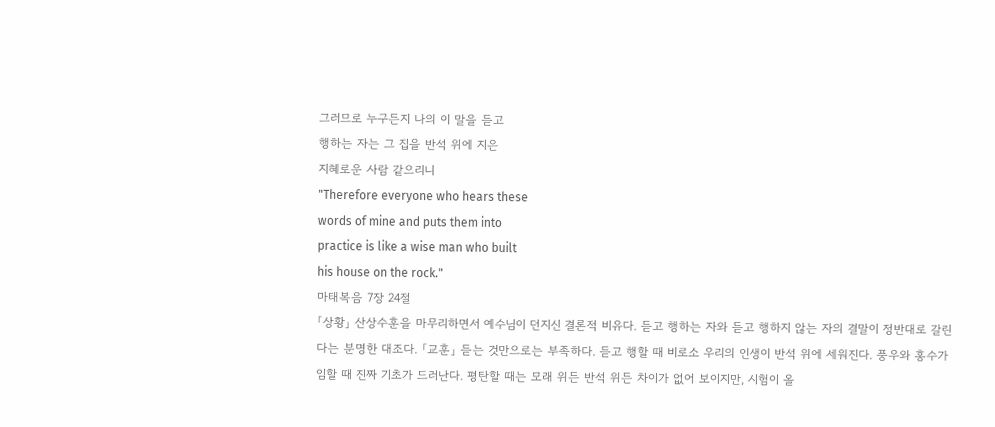그러므로 누구든지 나의 이 말을 듣고
행하는 자는 그 집을 반석 위에 지은
지혜로운 사람 같으리니
"Therefore everyone who hears these
words of mine and puts them into
practice is like a wise man who built
his house on the rock."
마태복음 7장 24절
「상황」 산상수훈을 마무리하면서 예수님이 던지신 결론적 비유다. 듣고 행하는 자와 듣고 행하지 않는 자의 결말이 정반대로 갈린다는 분명한 대조다. 「교훈」 듣는 것만으로는 부족하다. 듣고 행할 때 비로소 우리의 인생이 반석 위에 세워진다. 풍우와 홍수가 임할 때 진짜 기초가 드러난다. 평탄할 때는 모래 위든 반석 위든 차이가 없어 보이지만, 시험이 올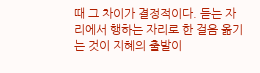때 그 차이가 결정적이다. 듣는 자리에서 행하는 자리로 한 걸음 옮기는 것이 지혜의 출발이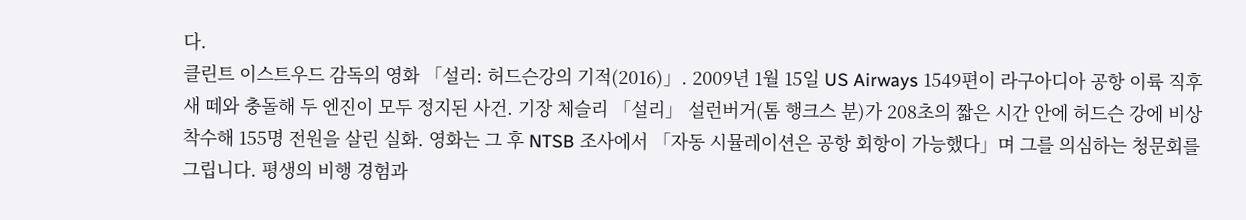다.
클린트 이스트우드 감독의 영화 「설리: 허드슨강의 기적(2016)」. 2009년 1월 15일 US Airways 1549편이 라구아디아 공항 이륙 직후 새 떼와 충돌해 두 엔진이 모두 정지된 사건. 기장 체슬리 「설리」 설런버거(톰 행크스 분)가 208초의 짧은 시간 안에 허드슨 강에 비상 착수해 155명 전원을 살린 실화. 영화는 그 후 NTSB 조사에서 「자동 시뮬레이션은 공항 회항이 가능했다」며 그를 의심하는 청문회를 그립니다. 평생의 비행 경험과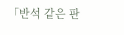「반석 같은 판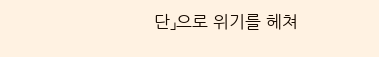단」으로 위기를 헤쳐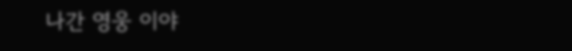나간 영웅 이야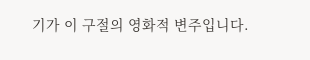기가 이 구절의 영화적 변주입니다.